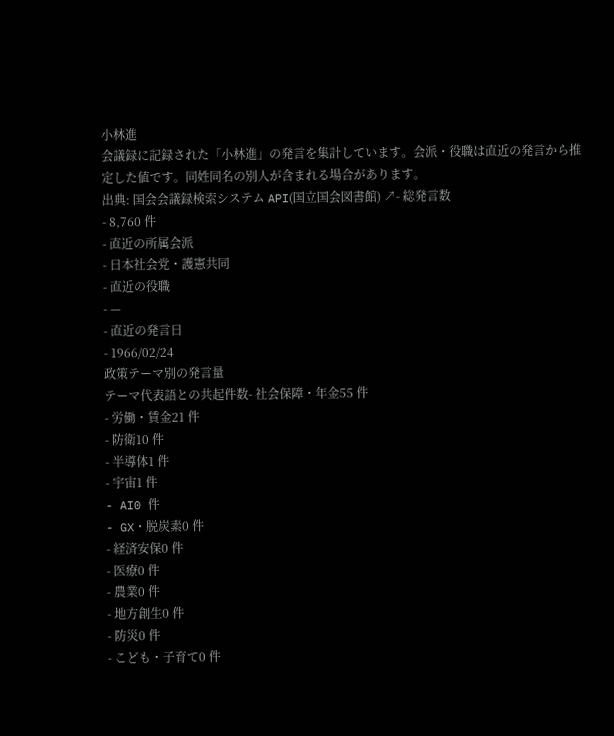小林進
会議録に記録された「小林進」の発言を集計しています。会派・役職は直近の発言から推定した値です。同姓同名の別人が含まれる場合があります。
出典: 国会会議録検索システム API(国立国会図書館) ↗- 総発言数
- 8,760 件
- 直近の所属会派
- 日本社会党・護憲共同
- 直近の役職
- —
- 直近の発言日
- 1966/02/24
政策テーマ別の発言量
テーマ代表語との共起件数- 社会保障・年金55 件
- 労働・賃金21 件
- 防衛10 件
- 半導体1 件
- 宇宙1 件
- AI0 件
- GX・脱炭素0 件
- 経済安保0 件
- 医療0 件
- 農業0 件
- 地方創生0 件
- 防災0 件
- こども・子育て0 件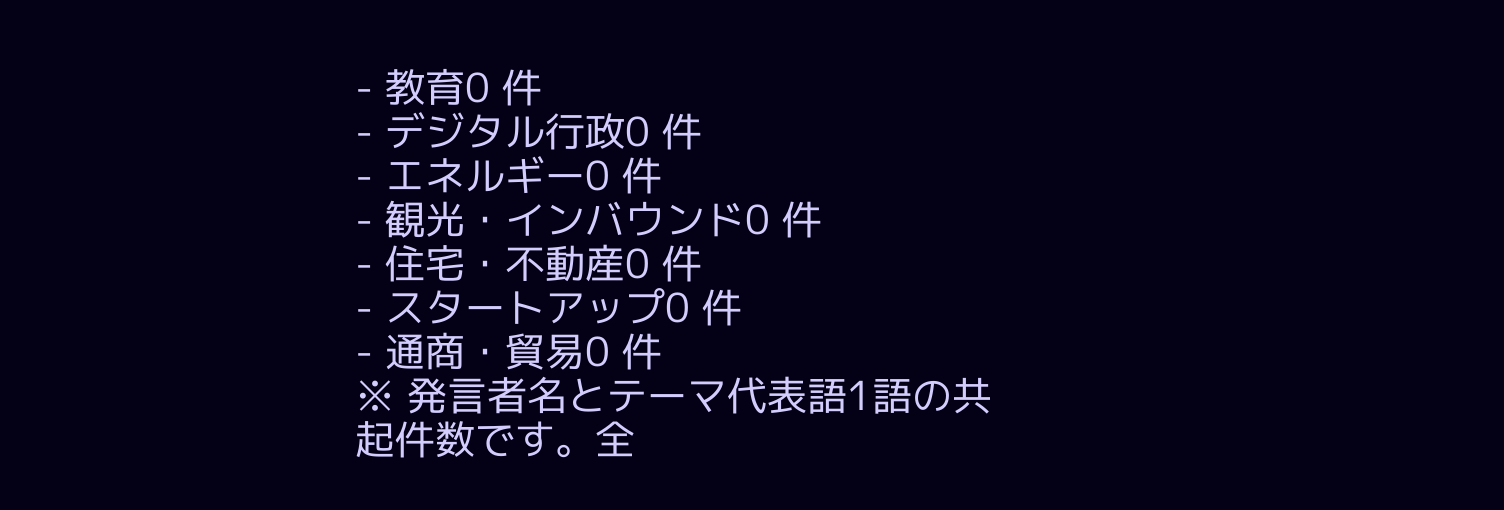- 教育0 件
- デジタル行政0 件
- エネルギー0 件
- 観光・インバウンド0 件
- 住宅・不動産0 件
- スタートアップ0 件
- 通商・貿易0 件
※ 発言者名とテーマ代表語1語の共起件数です。全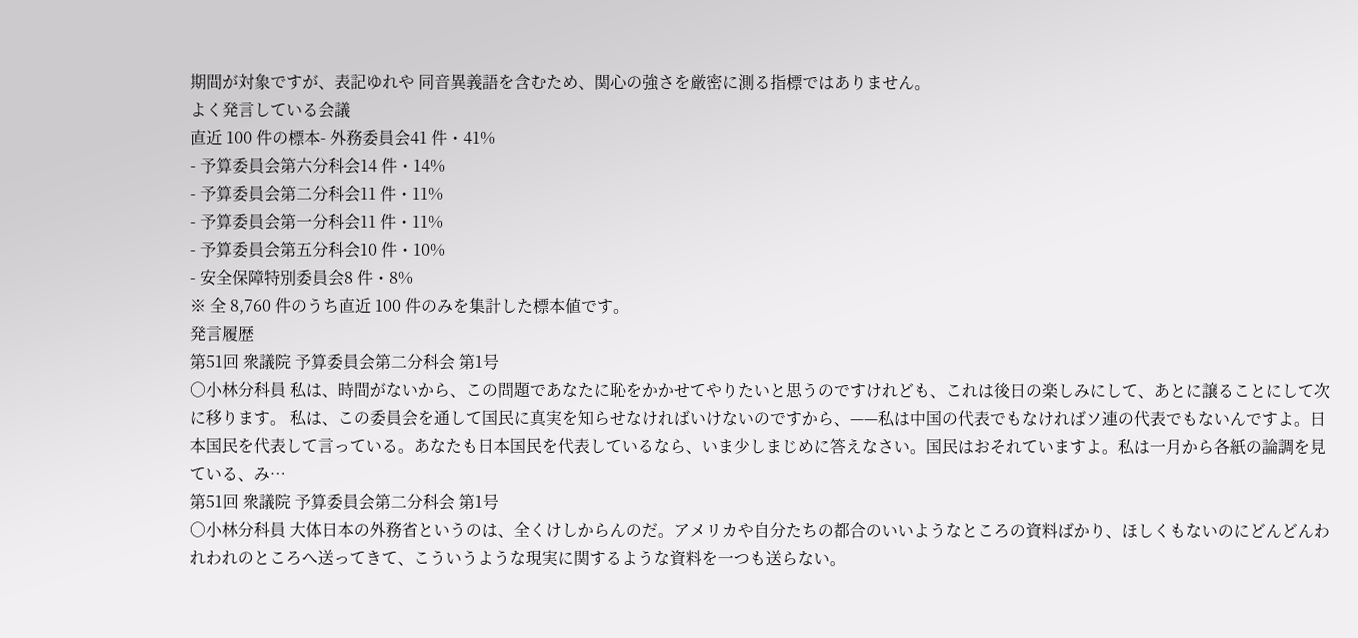期間が対象ですが、表記ゆれや 同音異義語を含むため、関心の強さを厳密に測る指標ではありません。
よく発言している会議
直近 100 件の標本- 外務委員会41 件・41%
- 予算委員会第六分科会14 件・14%
- 予算委員会第二分科会11 件・11%
- 予算委員会第一分科会11 件・11%
- 予算委員会第五分科会10 件・10%
- 安全保障特別委員会8 件・8%
※ 全 8,760 件のうち直近 100 件のみを集計した標本値です。
発言履歴
第51回 衆議院 予算委員会第二分科会 第1号
○小林分科員 私は、時間がないから、この問題であなたに恥をかかせてやりたいと思うのですけれども、これは後日の楽しみにして、あとに譲ることにして次に移ります。 私は、この委員会を通して国民に真実を知らせなければいけないのですから、——私は中国の代表でもなければソ連の代表でもないんですよ。日本国民を代表して言っている。あなたも日本国民を代表しているなら、いま少しまじめに答えなさい。国民はおそれていますよ。私は一月から各紙の論調を見ている、み…
第51回 衆議院 予算委員会第二分科会 第1号
○小林分科員 大体日本の外務省というのは、全くけしからんのだ。アメリカや自分たちの都合のいいようなところの資料ばかり、ほしくもないのにどんどんわれわれのところへ送ってきて、こういうような現実に関するような資料を一つも送らない。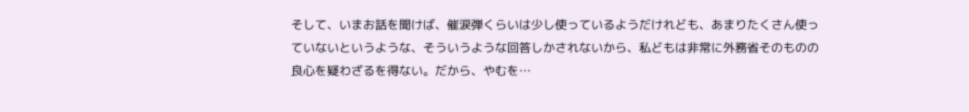そして、いまお話を聞けば、催涙弾くらいは少し使っているようだけれども、あまりたくさん使っていないというような、そういうような回答しかされないから、私どもは非常に外務省そのものの良心を疑わざるを得ない。だから、やむを…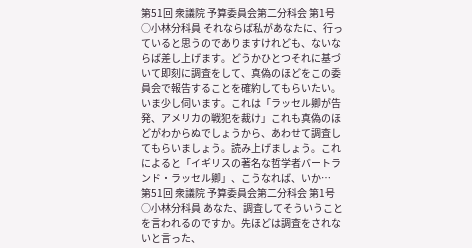第51回 衆議院 予算委員会第二分科会 第1号
○小林分科員 それならば私があなたに、行っていると思うのでありますけれども、ないならば差し上げます。どうかひとつそれに基づいて即刻に調査をして、真偽のほどをこの委員会で報告することを確約してもらいたい。 いま少し伺います。これは「ラッセル卿が告発、アメリカの戦犯を裁け」これも真偽のほどがわからぬでしょうから、あわせて調査してもらいましょう。読み上げましょう。これによると「イギリスの著名な哲学者バートランド・ラッセル卿」、こうなれば、いか…
第51回 衆議院 予算委員会第二分科会 第1号
○小林分科員 あなた、調査してそういうことを言われるのですか。先ほどは調査をされないと言った、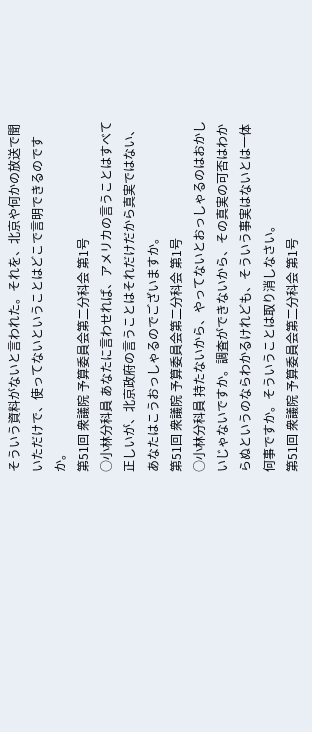そういう資料がないと言われた。それを、北京や何かの放送で聞いただけで、使ってないということはどこで言明できるのですか。
第51回 衆議院 予算委員会第二分科会 第1号
○小林分科員 あなたに言わせれば、アメリカの言うことはすべて正しいが、北京政府の言うことはそれだけだから真実ではない、あなたはこうおっしゃるのでございますか。
第51回 衆議院 予算委員会第二分科会 第1号
○小林分科員 持たないから、やってないとおっしゃるのはおかしいじゃないですか。調査ができないから、その真実の可否はわからぬというのならわかるけれども、そういう事実はないとは一体何事ですか。そういうことは取り消しなさい。
第51回 衆議院 予算委員会第二分科会 第1号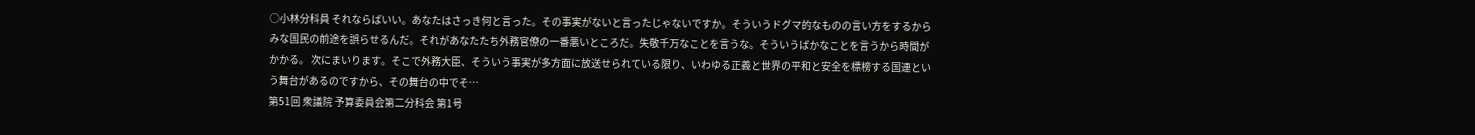○小林分科員 それならばいい。あなたはさっき何と言った。その事実がないと言ったじゃないですか。そういうドグマ的なものの言い方をするからみな国民の前途を誤らせるんだ。それがあなたたち外務官僚の一番悪いところだ。失敬千万なことを言うな。そういうばかなことを言うから時間がかかる。 次にまいります。そこで外務大臣、そういう事実が多方面に放送せられている限り、いわゆる正義と世界の平和と安全を標榜する国連という舞台があるのですから、その舞台の中でそ…
第51回 衆議院 予算委員会第二分科会 第1号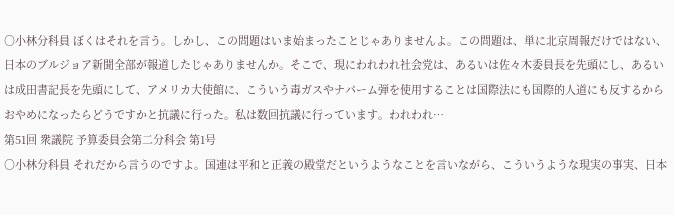○小林分科員 ぼくはそれを言う。しかし、この問題はいま始まったことじゃありませんよ。この問題は、単に北京周報だけではない、日本のブルジョア新聞全部が報道したじゃありませんか。そこで、現にわれわれ社会党は、あるいは佐々木委員長を先頭にし、あるいは成田書記長を先頭にして、アメリカ大使館に、こういう毒ガスやナパーム弾を使用することは国際法にも国際的人道にも反するからおやめになったらどうですかと抗議に行った。私は数回抗議に行っています。われわれ…
第51回 衆議院 予算委員会第二分科会 第1号
○小林分科員 それだから言うのですよ。国連は平和と正義の殿堂だというようなことを言いながら、こういうような現実の事実、日本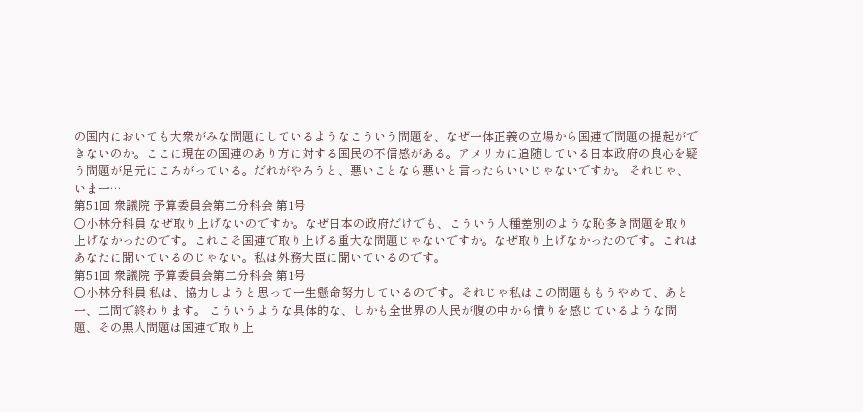の国内においても大衆がみな問題にしているようなこういう問題を、なぜ一体正義の立場から国連で問題の提起ができないのか。ここに現在の国連のあり方に対する国民の不信感がある。アメリカに追随している日本政府の良心を疑う問題が足元にころがっている。だれがやろうと、悪いことなら悪いと言ったらいいじゃないですか。 それじゃ、いま一…
第51回 衆議院 予算委員会第二分科会 第1号
○小林分科員 なぜ取り上げないのですか。なぜ日本の政府だけでも、こういう人種差別のような恥多き問題を取り上げなかったのです。これこそ国連で取り上げる重大な問題じゃないですか。なぜ取り上げなかったのです。これはあなたに聞いているのじゃない。私は外務大臣に聞いているのです。
第51回 衆議院 予算委員会第二分科会 第1号
○小林分科員 私は、協力しようと思って一生懸命努力しているのです。それじゃ私はこの問題ももうやめて、あと一、二問で終わります。 こういうような具体的な、しかも全世界の人民が腹の中から憤りを感じているような問題、その黒人問題は国連で取り上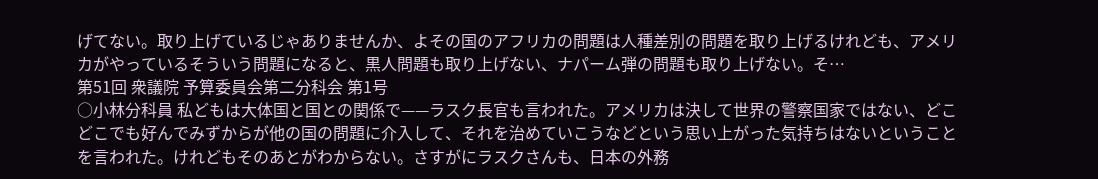げてない。取り上げているじゃありませんか、よその国のアフリカの問題は人種差別の問題を取り上げるけれども、アメリカがやっているそういう問題になると、黒人問題も取り上げない、ナパーム弾の問題も取り上げない。そ…
第51回 衆議院 予算委員会第二分科会 第1号
○小林分科員 私どもは大体国と国との関係で——ラスク長官も言われた。アメリカは決して世界の警察国家ではない、どこどこでも好んでみずからが他の国の問題に介入して、それを治めていこうなどという思い上がった気持ちはないということを言われた。けれどもそのあとがわからない。さすがにラスクさんも、日本の外務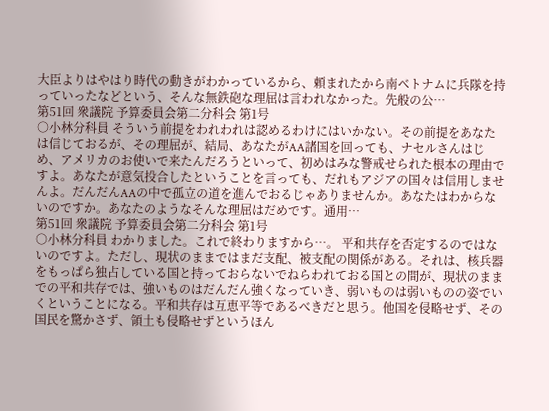大臣よりはやはり時代の動きがわかっているから、頼まれたから南ベトナムに兵隊を持っていったなどという、そんな無鉄砲な理屈は言われなかった。先般の公…
第51回 衆議院 予算委員会第二分科会 第1号
○小林分科員 そういう前提をわれわれは認めるわけにはいかない。その前提をあなたは信じておるが、その理屈が、結局、あなたがAA諸国を回っても、ナセルさんはじめ、アメリカのお使いで来たんだろうといって、初めはみな警戒せられた根本の理由ですよ。あなたが意気投合したということを言っても、だれもアジアの国々は信用しませんよ。だんだんAAの中で孤立の道を進んでおるじゃありませんか。あなたはわからないのですか。あなたのようなそんな理屈はだめです。通用…
第51回 衆議院 予算委員会第二分科会 第1号
○小林分科員 わかりました。これで終わりますから…。 平和共存を否定するのではないのですよ。ただし、現状のままではまだ支配、被支配の関係がある。それは、核兵器をもっぱら独占している国と持っておらないでねらわれておる国との間が、現状のままでの平和共存では、強いものはだんだん強くなっていき、弱いものは弱いものの姿でいくということになる。平和共存は互恵平等であるべきだと思う。他国を侵略せず、その国民を驚かさず、領土も侵略せずというほん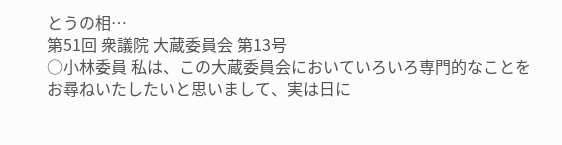とうの相…
第51回 衆議院 大蔵委員会 第13号
○小林委員 私は、この大蔵委員会においていろいろ専門的なことをお尋ねいたしたいと思いまして、実は日に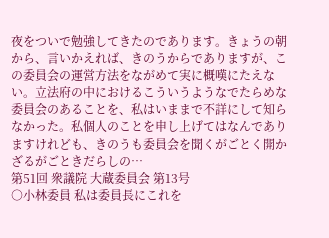夜をついで勉強してきたのであります。きょうの朝から、言いかえれば、きのうからでありますが、この委員会の運営方法をながめて実に概嘆にたえない。立法府の中におけるこういうようなでたらめな委員会のあることを、私はいままで不詳にして知らなかった。私個人のことを申し上げてはなんでありますけれども、きのうも委員会を聞くがごとく開かざるがごときだらしの…
第51回 衆議院 大蔵委員会 第13号
○小林委員 私は委員長にこれを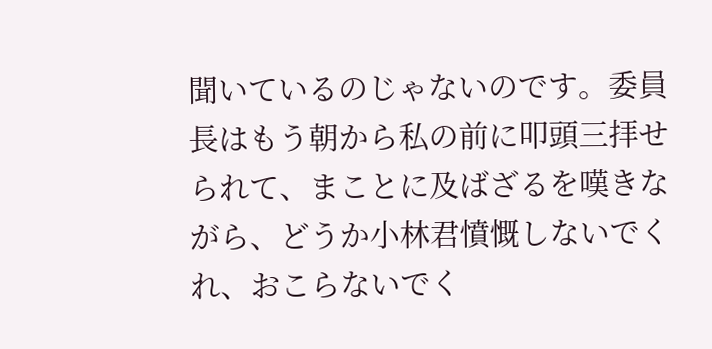聞いているのじゃないのです。委員長はもう朝から私の前に叩頭三拝せられて、まことに及ばざるを嘆きながら、どうか小林君憤慨しないでくれ、おこらないでく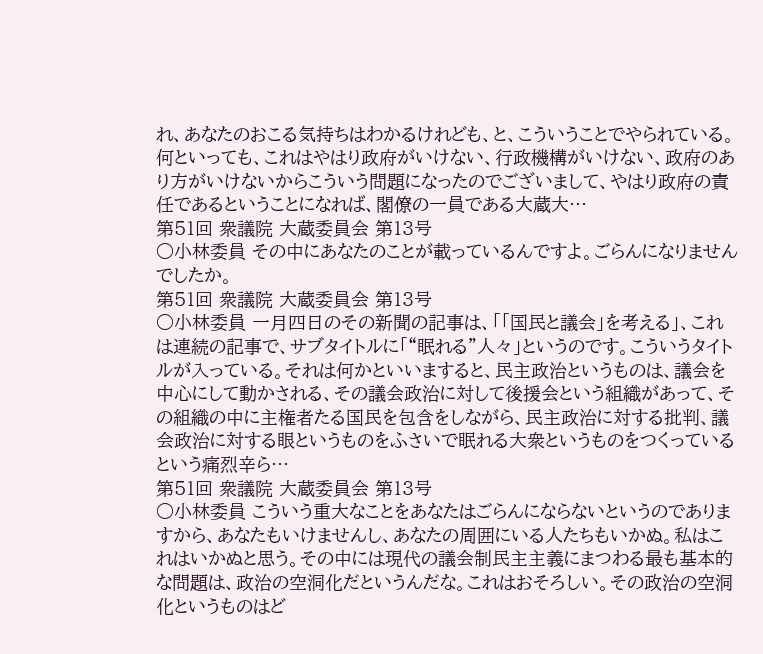れ、あなたのおこる気持ちはわかるけれども、と、こういうことでやられている。何といっても、これはやはり政府がいけない、行政機構がいけない、政府のあり方がいけないからこういう問題になったのでございまして、やはり政府の責任であるということになれば、閣僚の一員である大蔵大…
第51回 衆議院 大蔵委員会 第13号
○小林委員 その中にあなたのことが載っているんですよ。ごらんになりませんでしたか。
第51回 衆議院 大蔵委員会 第13号
○小林委員 一月四日のその新聞の記事は、「「国民と議会」を考える」、これは連続の記事で、サブタイトルに「“眠れる”人々」というのです。こういうタイトルが入っている。それは何かといいますると、民主政治というものは、議会を中心にして動かされる、その議会政治に対して後援会という組織があって、その組織の中に主権者たる国民を包含をしながら、民主政治に対する批判、議会政治に対する眼というものをふさいで眠れる大衆というものをつくっているという痛烈辛ら…
第51回 衆議院 大蔵委員会 第13号
○小林委員 こういう重大なことをあなたはごらんにならないというのでありますから、あなたもいけませんし、あなたの周囲にいる人たちもいかぬ。私はこれはいかぬと思う。その中には現代の議会制民主主義にまつわる最も基本的な問題は、政治の空洞化だというんだな。これはおそろしい。その政治の空洞化というものはど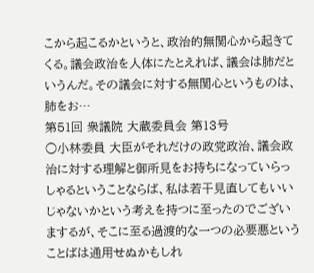こから起こるかというと、政治的無関心から起きてくる。議会政治を人体にたとえれば、議会は肺だというんだ。その議会に対する無関心というものは、肺をお…
第51回 衆議院 大蔵委員会 第13号
○小林委員 大臣がそれだけの政党政治、議会政治に対する理解と御所見をお持ちになっていらっしゃるということならば、私は若干見直してもいいじゃないかという考えを持つに至ったのでございまするが、そこに至る過渡的な一つの必要悪ということばは通用せぬかもしれ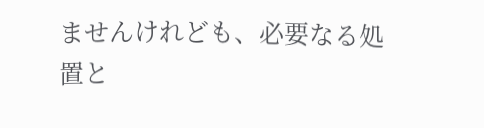ませんけれども、必要なる処置と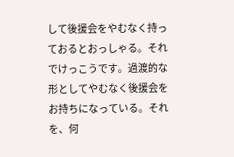して後援会をやむなく持っておるとおっしゃる。それでけっこうです。過渡的な形としてやむなく後援会をお持ちになっている。それを、何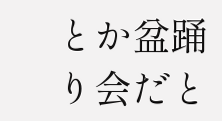とか盆踊り会だと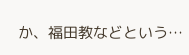か、福田教などという…